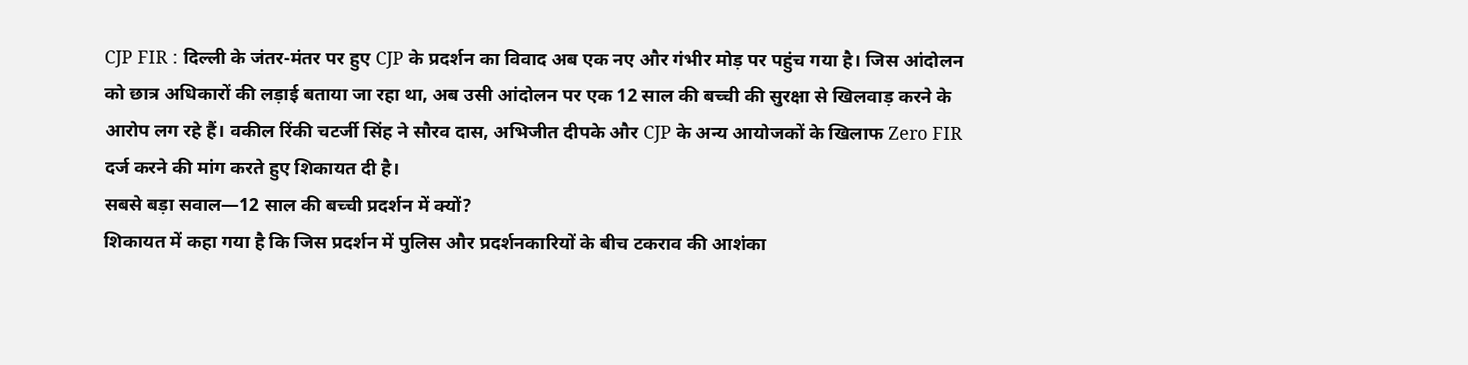CJP FIR : दिल्ली के जंतर-मंतर पर हुए CJP के प्रदर्शन का विवाद अब एक नए और गंभीर मोड़ पर पहुंच गया है। जिस आंदोलन को छात्र अधिकारों की लड़ाई बताया जा रहा था, अब उसी आंदोलन पर एक 12 साल की बच्ची की सुरक्षा से खिलवाड़ करने के आरोप लग रहे हैं। वकील रिंकी चटर्जी सिंह ने सौरव दास, अभिजीत दीपके और CJP के अन्य आयोजकों के खिलाफ Zero FIR दर्ज करने की मांग करते हुए शिकायत दी है।
सबसे बड़ा सवाल—12 साल की बच्ची प्रदर्शन में क्यों?
शिकायत में कहा गया है कि जिस प्रदर्शन में पुलिस और प्रदर्शनकारियों के बीच टकराव की आशंका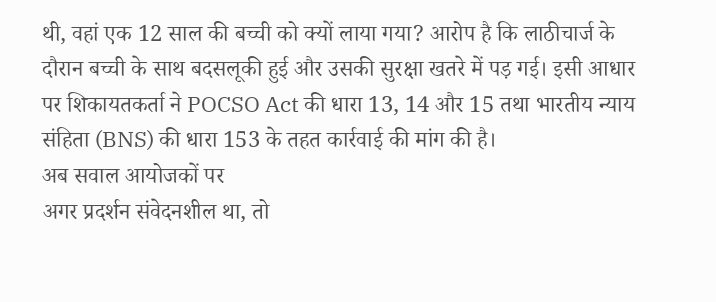थी, वहां एक 12 साल की बच्ची को क्यों लाया गया? आरोप है कि लाठीचार्ज के दौरान बच्ची के साथ बदसलूकी हुई और उसकी सुरक्षा खतरे में पड़ गई। इसी आधार पर शिकायतकर्ता ने POCSO Act की धारा 13, 14 और 15 तथा भारतीय न्याय संहिता (BNS) की धारा 153 के तहत कार्रवाई की मांग की है।
अब सवाल आयोजकों पर
अगर प्रदर्शन संवेदनशील था, तो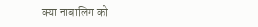क्या नाबालिग को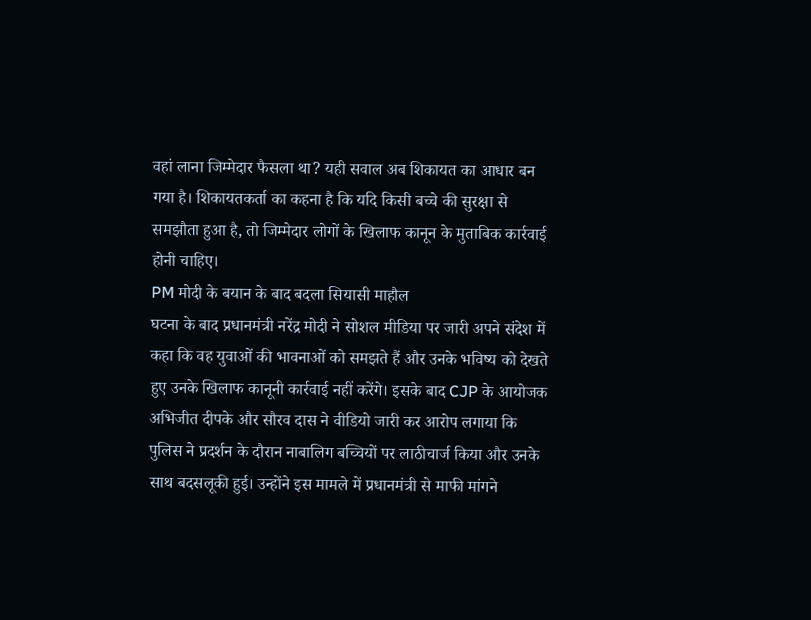वहां लाना जिम्मेदार फैसला था? यही सवाल अब शिकायत का आधार बन गया है। शिकायतकर्ता का कहना है कि यदि किसी बच्चे की सुरक्षा से समझौता हुआ है, तो जिम्मेदार लोगों के खिलाफ कानून के मुताबिक कार्रवाई होनी चाहिए।
PM मोदी के बयान के बाद बदला सियासी माहौल
घटना के बाद प्रधानमंत्री नरेंद्र मोदी ने सोशल मीडिया पर जारी अपने संदेश में कहा कि वह युवाओं की भावनाओं को समझते हैं और उनके भविष्य को देखते हुए उनके खिलाफ कानूनी कार्रवाई नहीं करेंगे। इसके बाद CJP के आयोजक अभिजीत दीपके और सौरव दास ने वीडियो जारी कर आरोप लगाया कि पुलिस ने प्रदर्शन के दौरान नाबालिग बच्चियों पर लाठीचार्ज किया और उनके साथ बदसलूकी हुई। उन्होंने इस मामले में प्रधानमंत्री से माफी मांगने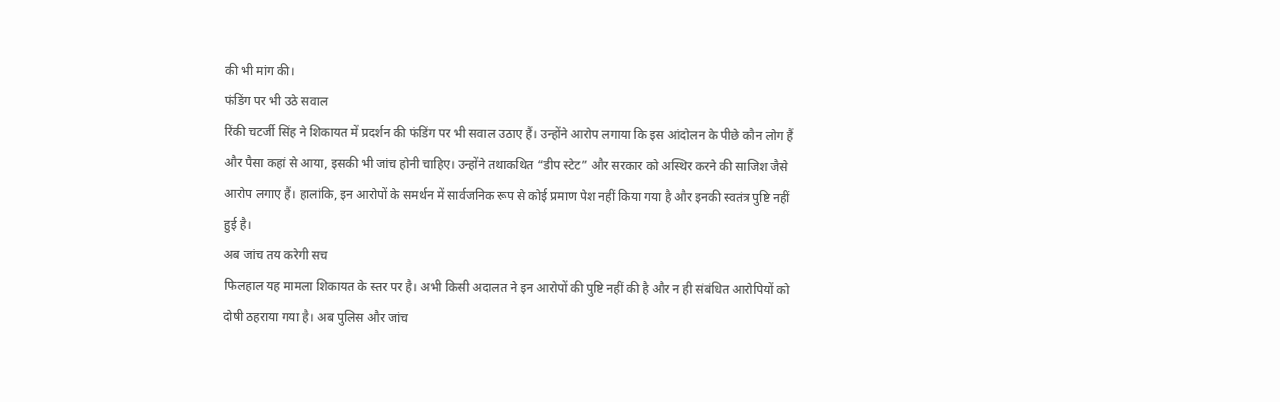की भी मांग की।
फंडिंग पर भी उठे सवाल
रिंकी चटर्जी सिंह ने शिकायत में प्रदर्शन की फंडिंग पर भी सवाल उठाए हैं। उन्होंने आरोप लगाया कि इस आंदोलन के पीछे कौन लोग हैं और पैसा कहां से आया, इसकी भी जांच होनी चाहिए। उन्होंने तथाकथित “डीप स्टेट” और सरकार को अस्थिर करने की साजिश जैसे आरोप लगाए हैं। हालांकि, इन आरोपों के समर्थन में सार्वजनिक रूप से कोई प्रमाण पेश नहीं किया गया है और इनकी स्वतंत्र पुष्टि नहीं हुई है।
अब जांच तय करेगी सच
फिलहाल यह मामला शिकायत के स्तर पर है। अभी किसी अदालत ने इन आरोपों की पुष्टि नहीं की है और न ही संबंधित आरोपियों को दोषी ठहराया गया है। अब पुलिस और जांच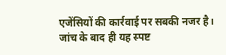एजेंसियों की कार्रवाई पर सबकी नजर है। जांच के बाद ही यह स्पष्ट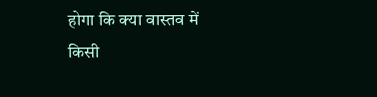होगा कि क्या वास्तव में किसी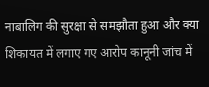नाबालिग की सुरक्षा से समझौता हुआ और क्या शिकायत में लगाए गए आरोप कानूनी जांच में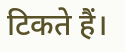टिकते हैं।